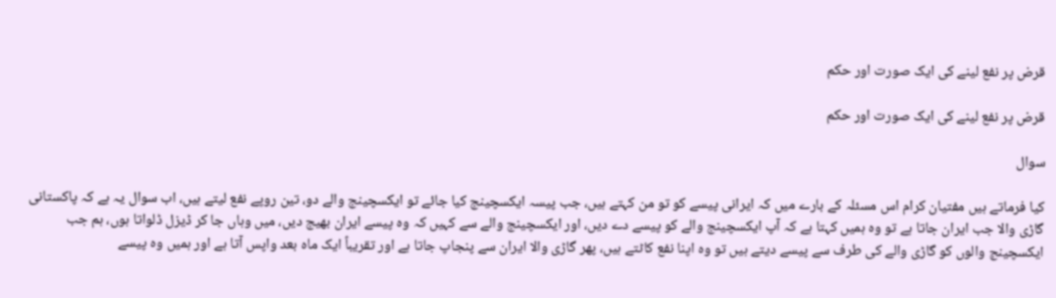قرض پر نفع لینے کی ایک صورت اور حکم

قرض پر نفع لینے کی ایک صورت اور حکم

سوال

کیا فرماتے ہیں مفتیان کرام اس مسئلہ کے بارے میں کہ ایرانی پیسے کو تو من کہتے ہیں، جب پیسہ ایکسچینج کیا جائے تو ایکسچینج والے دو، تین روپے نفع لیتے ہیں، اب سوال یہ ہے کہ پاکستانی گاڑی والا جب ایران جاتا ہے تو وہ ہمیں کہتا ہے کہ آپ ایکسچینج والے کو پیسے دے دیں، اور ایکسچینج والے سے کہیں کہ وہ پیسے ایران بھیج دیں، میں وہاں جا کر ڈیزل ڈلواتا ہوں، ہم جب ایکسچینج والوں کو گاڑی والے کی طرف سے پیسے دیتے ہیں تو وہ اپنا نفع کاٹتے ہیں، پھر گاڑی والا ایران سے پنجاپ جاتا ہے اور تقریباً ایک ماہ بعد واپس آتا ہے اور ہمیں وہ پیسے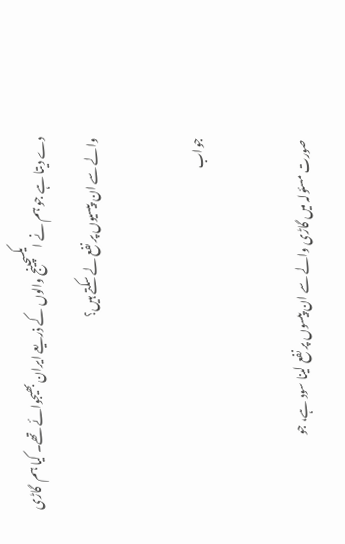دے دیتا ہے جو ہم نے ایکسچینج والوں کے ذریعے ایران بھیجوائے تھے۔ کیا ہم  گاڑی والے سے ان پیسیوں پر نفع لے سکتے ہیں؟

جواب

صورت مسئولہ میں گاڑی والے سے ان پیسوں پر نفع لینا سود ہے، جو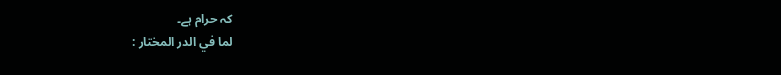کہ حرام ہے۔
لما في الدر المختار :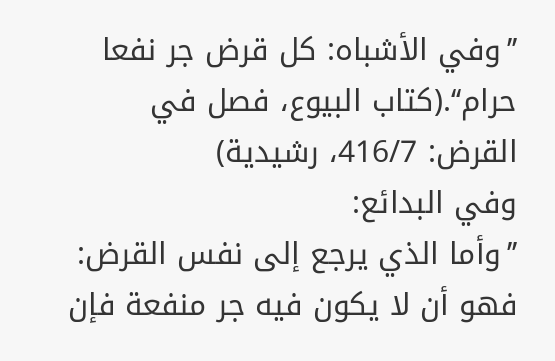’’وفي الأشباه: كل قرض جر نفعا حرام‘‘.(كتاب البيوع، فصل في القرض: 416/7، رشيدية)
وفي البدائع:
’’وأما الذي يرجع إلى نفس القرض: فهو أن لا يكون فيه جر منفعة فإن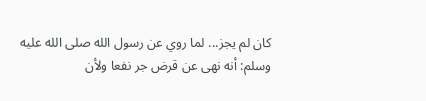كان لم يجز... لما روي عن رسول الله صلى الله عليه وسلم: أنه نهى عن قرض جر نفعا ولأن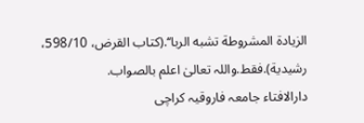الزيادة المشروطة تشبه الربا‘‘.(كتاب القرض، 598/10، رشيدية).فقط.واللہ تعالیٰ اعلم بالصواب.
دارالافتاء جامعہ فاروقیہ کراچی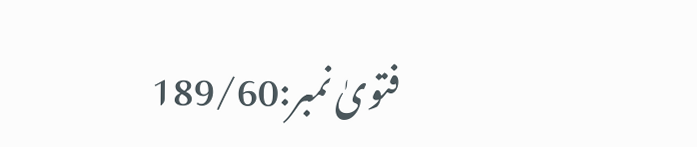فتویٰ نمبر:189/60